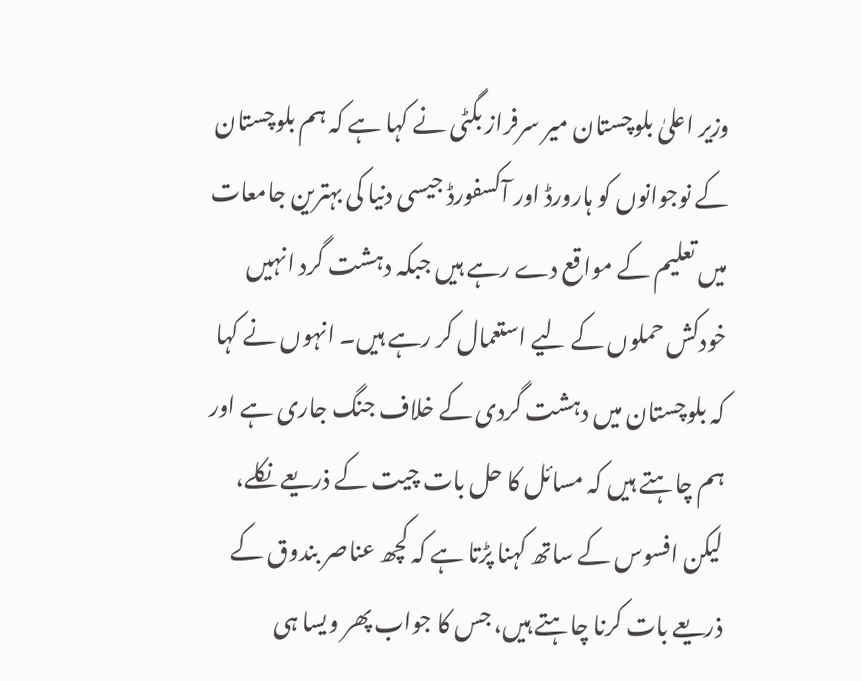وزیر اعلیٰ بلوچستان میر سرفراز بگٹی نے کہا ہے کہ ہم بلوچستان کے نوجوانوں کو ہارورڈ اور آکسفورڈ جیسی دنیا کی بہترین جامعات میں تعلیم کے مواقع دے رہے ہیں جبکہ دہشت گرد انہیں خودکش حملوں کے لیے استعمال کر رہے ہیں۔ انہوں نے کہا کہ بلوچستان میں دہشت گردی کے خلاف جنگ جاری ہے اور ہم چاہتے ہیں کہ مسائل کا حل بات چیت کے ذریعے نکلے، لیکن افسوس کے ساتھ کہنا پڑتا ہے کہ کچھ عناصر بندوق کے ذریعے بات کرنا چاہتے ہیں، جس کا جواب پھر ویسا ہی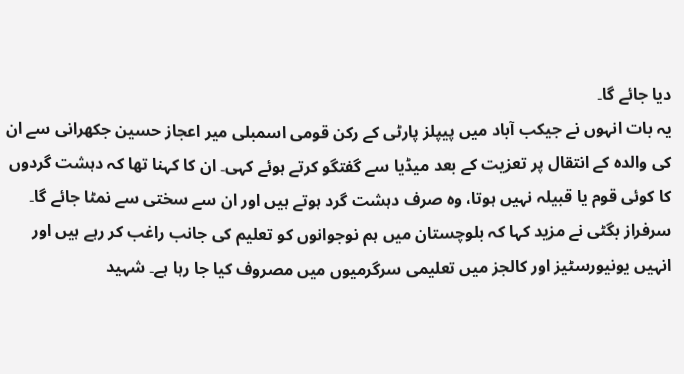دیا جائے گا۔
یہ بات انہوں نے جیکب آباد میں پیپلز پارٹی کے رکن قومی اسمبلی میر اعجاز حسین جکھرانی سے ان کی والدہ کے انتقال پر تعزیت کے بعد میڈیا سے گفتگو کرتے ہوئے کہی۔ ان کا کہنا تھا کہ دہشت گردوں کا کوئی قوم یا قبیلہ نہیں ہوتا، وہ صرف دہشت گرد ہوتے ہیں اور ان سے سختی سے نمٹا جائے گا۔
سرفراز بگٹی نے مزید کہا کہ بلوچستان میں ہم نوجوانوں کو تعلیم کی جانب راغب کر رہے ہیں اور انہیں یونیورسٹیز اور کالجز میں تعلیمی سرگرمیوں میں مصروف کیا جا رہا ہے۔ شہید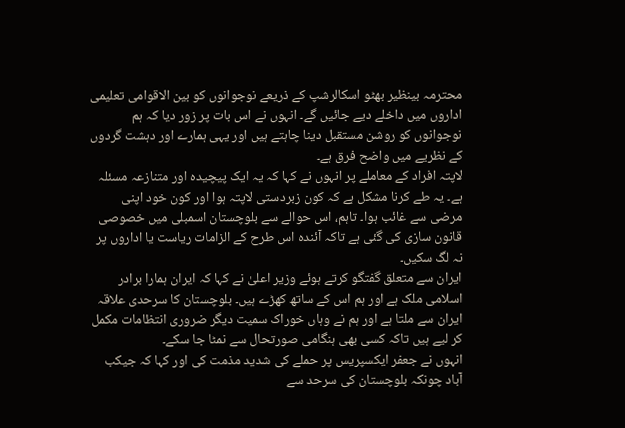محترمہ بینظیر بھٹو اسکالرشپ کے ذریعے نوجوانوں کو بین الاقوامی تعلیمی اداروں میں داخلے دیے جائیں گے۔ انہوں نے اس بات پر زور دیا کہ ہم نوجوانوں کو روشن مستقبل دینا چاہتے ہیں اور یہی ہمارے اور دہشت گردوں کے نظریے میں واضح فرق ہے۔
لاپتہ افراد کے معاملے پر انہوں نے کہا کہ یہ ایک پیچیدہ اور متنازعہ مسئلہ ہے۔ یہ طے کرنا مشکل ہے کہ کون زبردستی لاپتہ ہوا اور کون خود اپنی مرضی سے غائب ہوا۔ تاہم، اس حوالے سے بلوچستان اسمبلی میں خصوصی قانون سازی کی گئی ہے تاکہ آئندہ اس طرح کے الزامات ریاست یا اداروں پر نہ لگ سکیں۔
ایران سے متعلق گفتگو کرتے ہوئے وزیر اعلیٰ نے کہا کہ ایران ہمارا برادر اسلامی ملک ہے اور ہم اس کے ساتھ کھڑے ہیں۔ بلوچستان کا سرحدی علاقہ ایران سے ملتا ہے اور ہم نے وہاں خوراک سمیت دیگر ضروری انتظامات مکمل کر لیے ہیں تاکہ کسی بھی ہنگامی صورتحال سے نمٹا جا سکے۔
انہوں نے جعفر ایکسپریس پر حملے کی شدید مذمت کی اور کہا کہ جیکب آباد چونکہ بلوچستان کی سرحد سے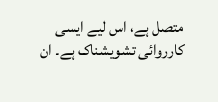متصل ہے، اس لیے ایسی کارروائی تشویشناک ہے۔ ان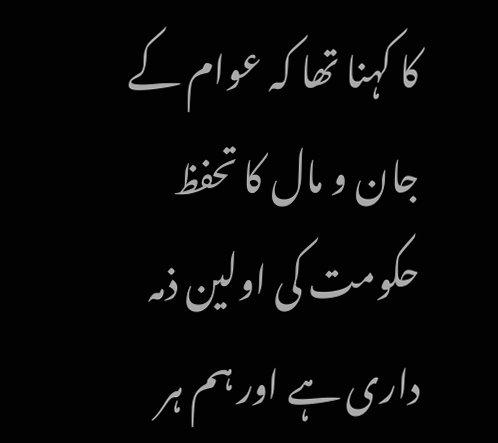کا کہنا تھا کہ عوام کے جان و مال کا تحفظ حکومت کی اولین ذمہ داری ہے اور ہم ہر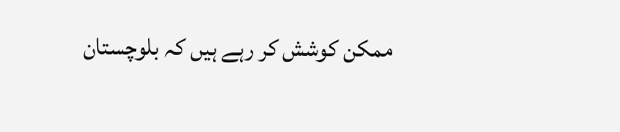ممکن کوشش کر رہے ہیں کہ بلوچستان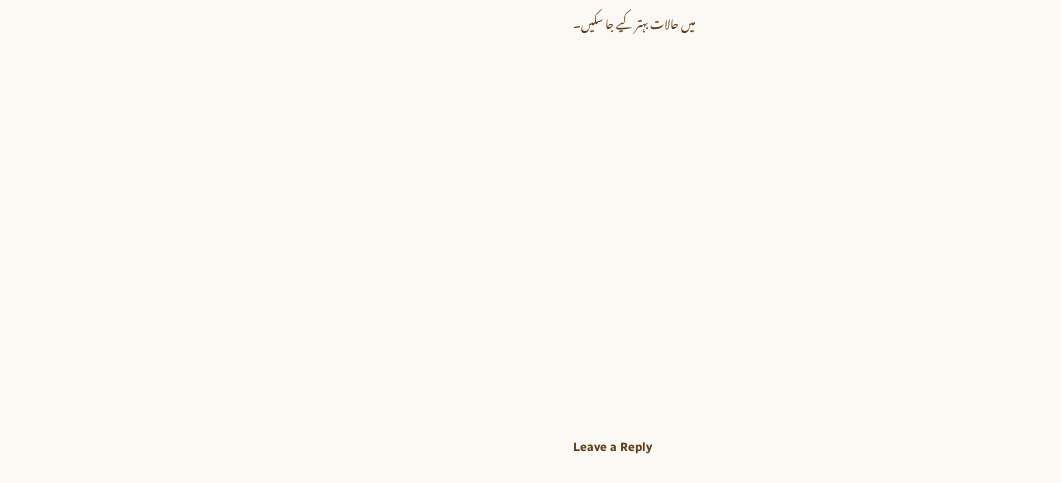میں حالات بہتر کیے جا سکیں۔













Leave a Reply